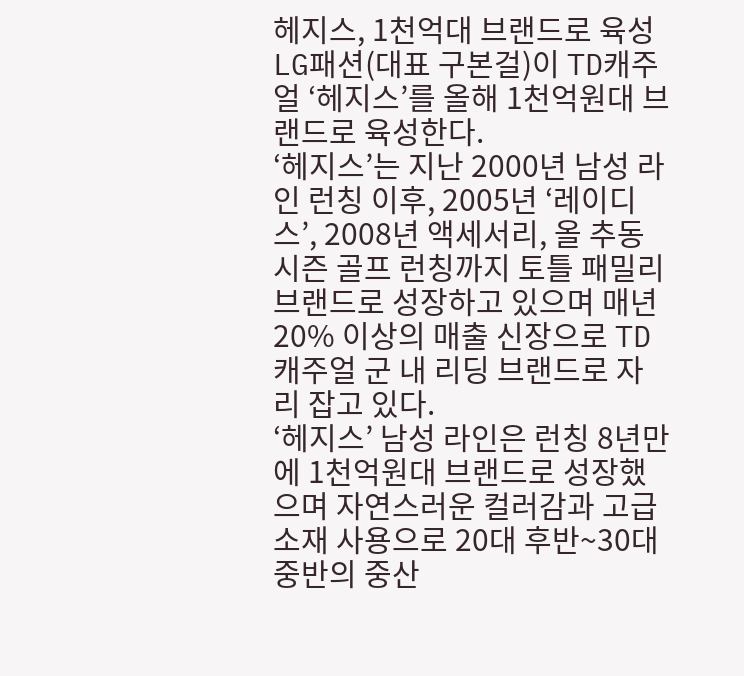헤지스, 1천억대 브랜드로 육성
LG패션(대표 구본걸)이 TD캐주얼 ‘헤지스’를 올해 1천억원대 브랜드로 육성한다.
‘헤지스’는 지난 2000년 남성 라인 런칭 이후, 2005년 ‘레이디스’, 2008년 액세서리, 올 추동 시즌 골프 런칭까지 토틀 패밀리 브랜드로 성장하고 있으며 매년 20% 이상의 매출 신장으로 TD캐주얼 군 내 리딩 브랜드로 자리 잡고 있다.
‘헤지스’ 남성 라인은 런칭 8년만에 1천억원대 브랜드로 성장했으며 자연스러운 컬러감과 고급소재 사용으로 20대 후반~30대 중반의 중산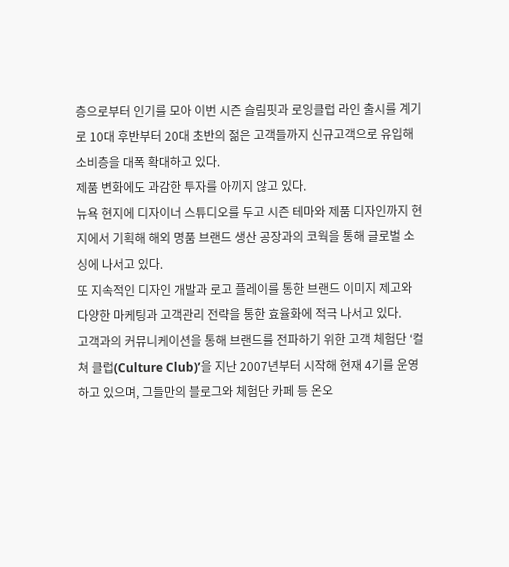층으로부터 인기를 모아 이번 시즌 슬림핏과 로잉클럽 라인 출시를 계기로 10대 후반부터 20대 초반의 젊은 고객들까지 신규고객으로 유입해 소비층을 대폭 확대하고 있다.
제품 변화에도 과감한 투자를 아끼지 않고 있다.
뉴욕 현지에 디자이너 스튜디오를 두고 시즌 테마와 제품 디자인까지 현지에서 기획해 해외 명품 브랜드 생산 공장과의 코웍을 통해 글로벌 소싱에 나서고 있다.
또 지속적인 디자인 개발과 로고 플레이를 통한 브랜드 이미지 제고와 다양한 마케팅과 고객관리 전략을 통한 효율화에 적극 나서고 있다.
고객과의 커뮤니케이션을 통해 브랜드를 전파하기 위한 고객 체험단 ‘컬쳐 클럽(Culture Club)’을 지난 2007년부터 시작해 현재 4기를 운영하고 있으며, 그들만의 블로그와 체험단 카페 등 온오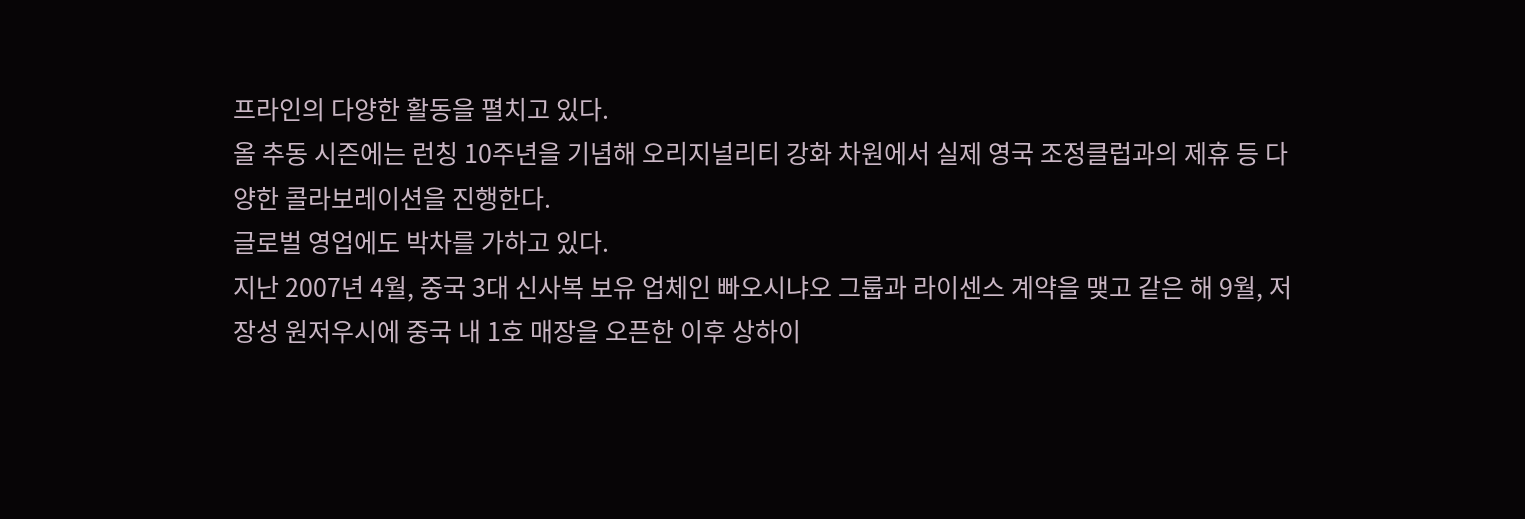프라인의 다양한 활동을 펼치고 있다.
올 추동 시즌에는 런칭 10주년을 기념해 오리지널리티 강화 차원에서 실제 영국 조정클럽과의 제휴 등 다양한 콜라보레이션을 진행한다.
글로벌 영업에도 박차를 가하고 있다.
지난 2007년 4월, 중국 3대 신사복 보유 업체인 빠오시냐오 그룹과 라이센스 계약을 맺고 같은 해 9월, 저장성 원저우시에 중국 내 1호 매장을 오픈한 이후 상하이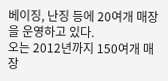베이징, 난징 등에 20여개 매장을 운영하고 있다.
오는 2012년까지 150여개 매장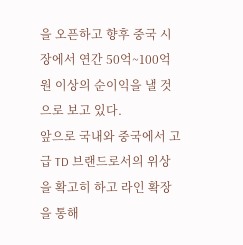을 오픈하고 향후 중국 시장에서 연간 50억~100억원 이상의 순이익을 낼 것으로 보고 있다.
앞으로 국내와 중국에서 고급 TD 브랜드로서의 위상을 확고히 하고 라인 확장을 통해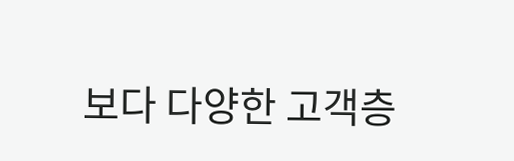보다 다양한 고객층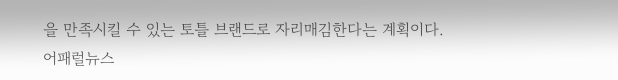을 만족시킬 수 있는 토틀 브랜드로 자리매김한다는 계획이다.
어패럴뉴스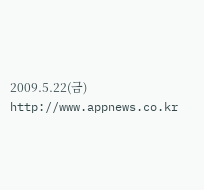2009.5.22(금) http://www.appnews.co.kr